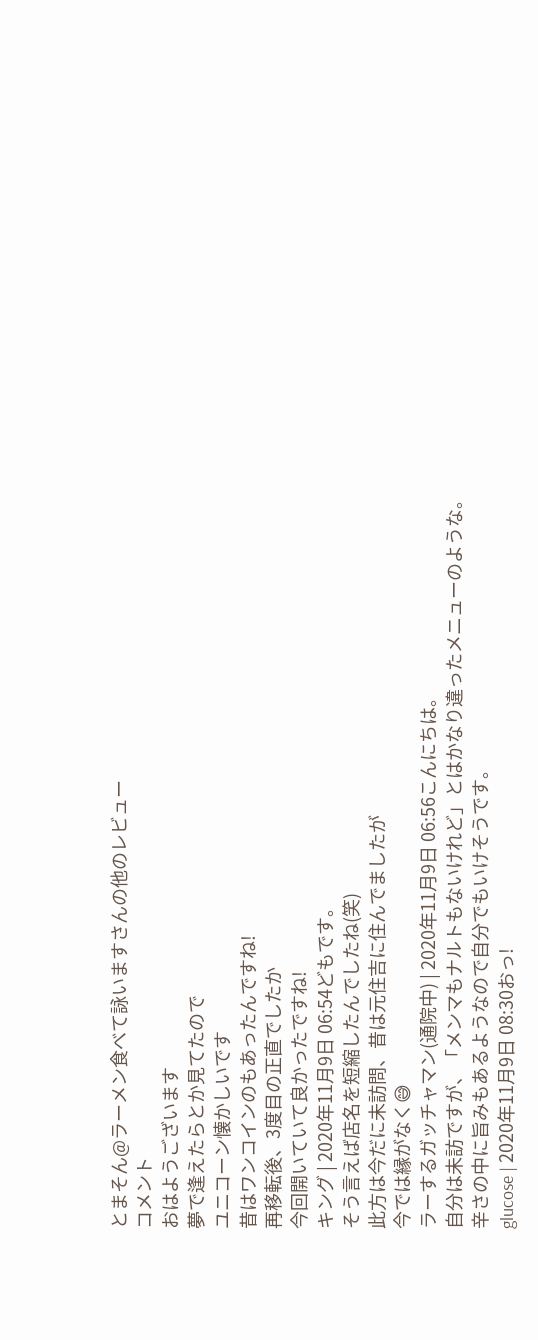とまそん@ラーメン食べて詠いますさんの他のレビュー
コメント
おはようございます
夢で逢えたらとか見てたので
ユニコーン懐かしいです
昔はワンコインのもあったんですね!
再移転後、3度目の正直でしたか
今回開いていて良かったですね!
キング | 2020年11月9日 06:54どもです。
そう言えば店名を短縮したんでしたね(笑)
此方は今だに未訪問、昔は元住吉に住んでましたが
今では縁がなく😅
ラーするガッチャマン(通院中) | 2020年11月9日 06:56こんにちは。
自分は未訪ですが、「メンマもナルトもないけれど」とはかなり違ったメニューのような。
辛さの中に旨みもあるようなので自分でもいけそうです。
glucose | 2020年11月9日 08:30おっ!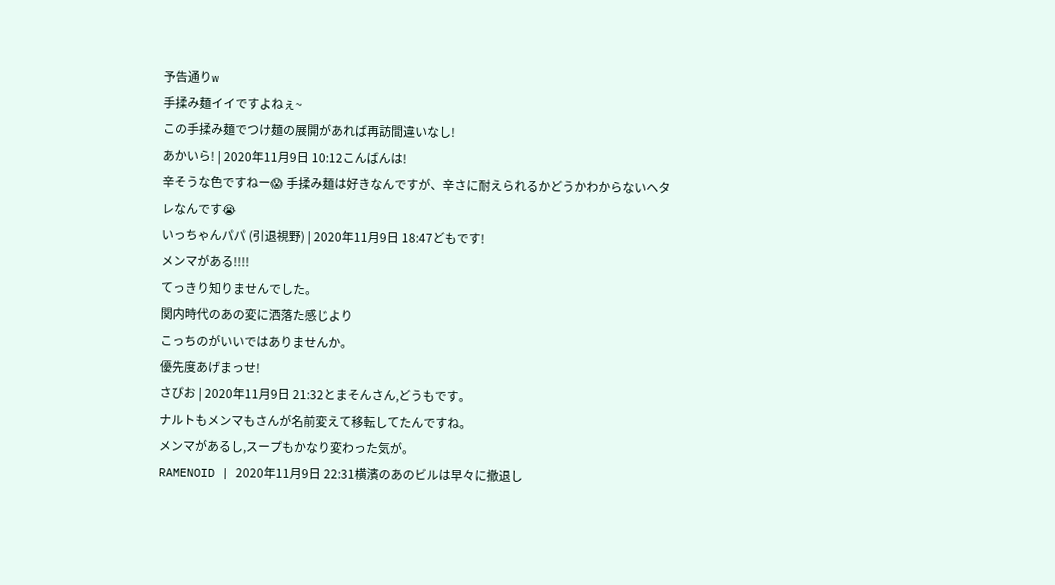予告通りw
手揉み麺イイですよねぇ~
この手揉み麺でつけ麺の展開があれば再訪間違いなし!
あかいら! | 2020年11月9日 10:12こんばんは!
辛そうな色ですねー😱 手揉み麺は好きなんですが、辛さに耐えられるかどうかわからないヘタレなんです😭
いっちゃんパパ (引退視野) | 2020年11月9日 18:47どもです!
メンマがある!!!!
てっきり知りませんでした。
関内時代のあの変に洒落た感じより
こっちのがいいではありませんか。
優先度あげまっせ!
さぴお | 2020年11月9日 21:32とまそんさん,どうもです。
ナルトもメンマもさんが名前変えて移転してたんですね。
メンマがあるし,スープもかなり変わった気が。
RAMENOID | 2020年11月9日 22:31横濱のあのビルは早々に撤退し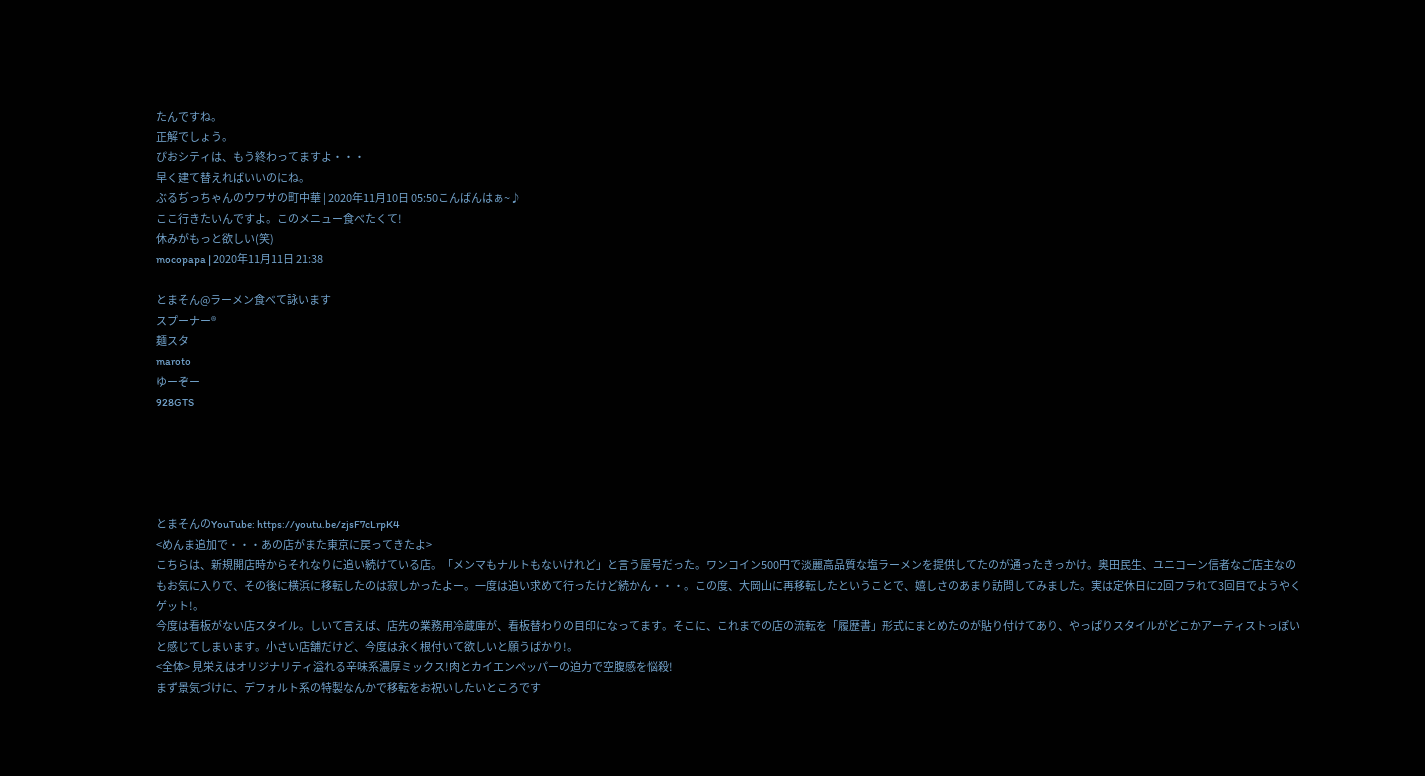たんですね。
正解でしょう。
ぴおシティは、もう終わってますよ・・・
早く建て替えればいいのにね。
ぶるぢっちゃんのウワサの町中華 | 2020年11月10日 05:50こんばんはぁ~♪
ここ行きたいんですよ。このメニュー食べたくて!
休みがもっと欲しい(笑)
mocopapa | 2020年11月11日 21:38

とまそん@ラーメン食べて詠います
スプーナー®
麺スタ
maroto
ゆーぞー
928GTS





とまそんのYouTube: https://youtu.be/zjsF7cLrpK4
<めんま追加で・・・あの店がまた東京に戻ってきたよ>
こちらは、新規開店時からそれなりに追い続けている店。「メンマもナルトもないけれど」と言う屋号だった。ワンコイン500円で淡麗高品質な塩ラーメンを提供してたのが通ったきっかけ。奥田民生、ユニコーン信者なご店主なのもお気に入りで、その後に横浜に移転したのは寂しかったよー。一度は追い求めて行ったけど続かん・・・。この度、大岡山に再移転したということで、嬉しさのあまり訪問してみました。実は定休日に2回フラれて3回目でようやくゲット!。
今度は看板がない店スタイル。しいて言えば、店先の業務用冷蔵庫が、看板替わりの目印になってます。そこに、これまでの店の流転を「履歴書」形式にまとめたのが貼り付けてあり、やっぱりスタイルがどこかアーティストっぽいと感じてしまいます。小さい店舗だけど、今度は永く根付いて欲しいと願うばかり!。
<全体> 見栄えはオリジナリティ溢れる辛味系濃厚ミックス!肉とカイエンペッパーの迫力で空腹感を悩殺!
まず景気づけに、デフォルト系の特製なんかで移転をお祝いしたいところです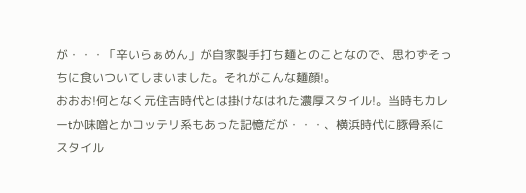が・・・「辛いらぁめん」が自家製手打ち麺とのことなので、思わずそっちに食いついてしまいました。それがこんな麺顔!。
おおお!何となく元住吉時代とは掛けなはれた濃厚スタイル!。当時もカレーtか味噌とかコッテリ系もあった記憶だが・・・、横浜時代に豚骨系にスタイル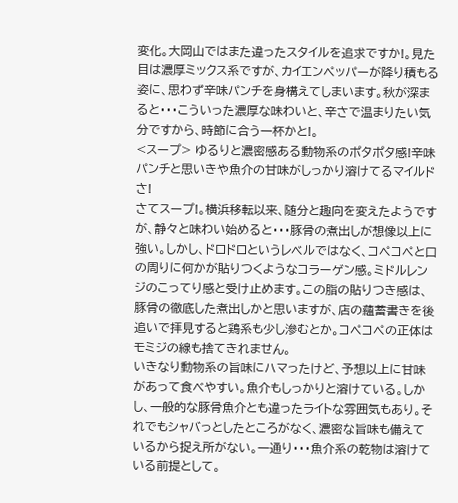変化。大岡山ではまた違ったスタイルを追求ですか!。見た目は濃厚ミックス系ですが、カイエンペッパーが降り積もる姿に、思わず辛味パンチを身構えてしまいます。秋が深まると・・・こういった濃厚な味わいと、辛さで温まりたい気分ですから、時節に合う一杯かと!。
<スープ> ゆるりと濃密感ある動物系のポタポタ感!辛味パンチと思いきや魚介の甘味がしっかり溶けてるマイルドさ!
さてスープ!。横浜移転以来、随分と趣向を変えたようですが、静々と味わい始めると・・・豚骨の煮出しが想像以上に強い。しかし、ドロドロというレベルではなく、コペコペと口の周りに何かが貼りつくようなコラーゲン感。ミドルレンジのこってり感と受け止めます。この脂の貼りつき感は、豚骨の徹底した煮出しかと思いますが、店の蘊蓄書きを後追いで拝見すると鶏系も少し滲むとか。コペコペの正体はモミジの線も捨てきれません。
いきなり動物系の旨味にハマったけど、予想以上に甘味があって食べやすい。魚介もしっかりと溶けている。しかし、一般的な豚骨魚介とも違ったライトな雰囲気もあり。それでもシャバっとしたところがなく、濃密な旨味も備えているから捉え所がない。一通り・・・魚介系の乾物は溶けている前提として。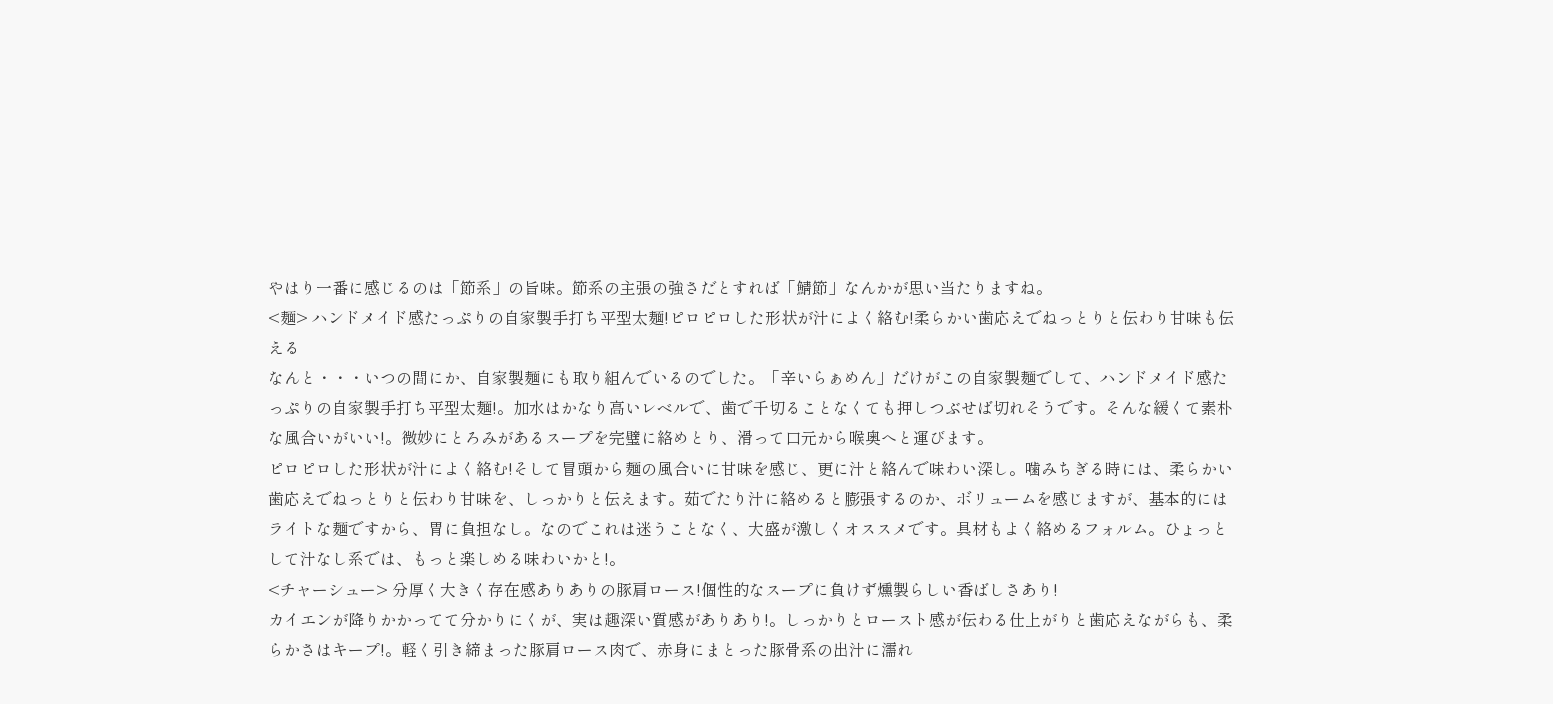やはり一番に感じるのは「節系」の旨味。節系の主張の強さだとすれば「鯖節」なんかが思い当たりますね。
<麺> ハンドメイド感たっぷりの自家製手打ち平型太麺!ピロピロした形状が汁によく絡む!柔らかい歯応えでねっとりと伝わり甘味も伝える
なんと・・・いつの間にか、自家製麺にも取り組んでいるのでした。「辛いらぁめん」だけがこの自家製麺でして、ハンドメイド感たっぷりの自家製手打ち平型太麺!。加水はかなり高いレベルで、歯で千切ることなくても押しつぶせば切れそうです。そんな緩くて素朴な風合いがいい!。微妙にとろみがあるスープを完璧に絡めとり、滑って口元から喉奥へと運びます。
ピロピロした形状が汁によく絡む!そして冒頭から麺の風合いに甘味を感じ、更に汁と絡んで味わい深し。噛みちぎる時には、柔らかい歯応えでねっとりと伝わり甘味を、しっかりと伝えます。茹でたり汁に絡めると膨張するのか、ボリュームを感じますが、基本的にはライトな麺ですから、胃に負担なし。なのでこれは迷うことなく、大盛が激しくオススメです。具材もよく絡めるフォルム。ひょっとして汁なし系では、もっと楽しめる味わいかと!。
<チャーシュー> 分厚く大きく存在感ありありの豚肩ロース!個性的なスープに負けず燻製らしい香ばしさあり!
カイエンが降りかかってて分かりにくが、実は趣深い質感がありあり!。しっかりとロースト感が伝わる仕上がりと歯応えながらも、柔らかさはキープ!。軽く引き締まった豚肩ロース肉で、赤身にまとった豚骨系の出汁に濡れ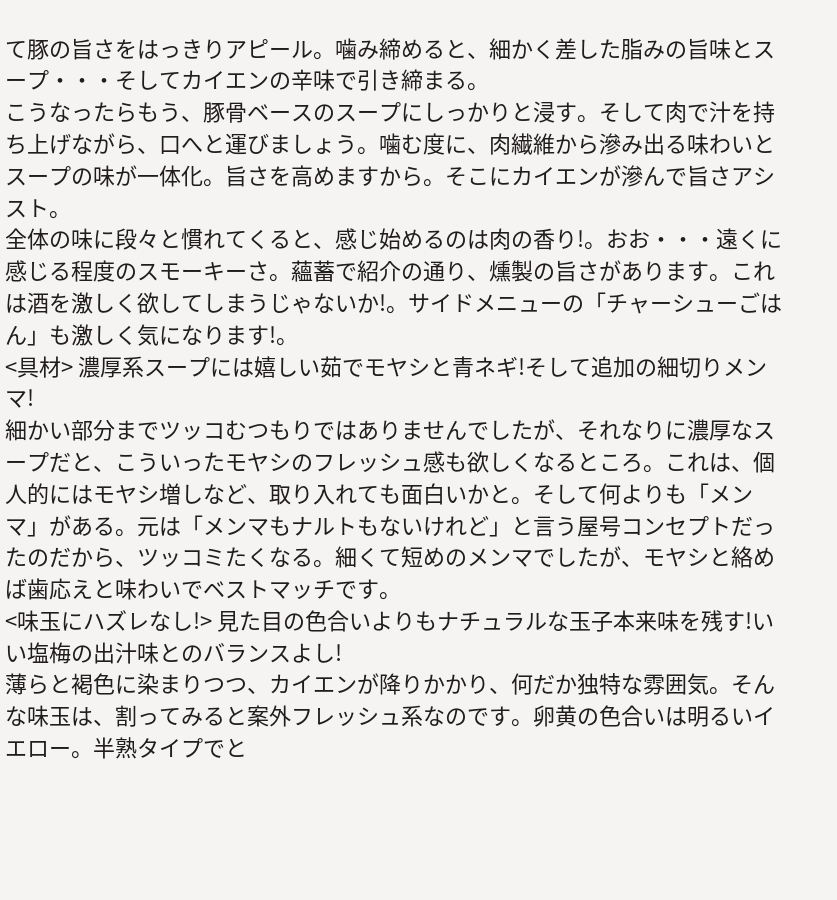て豚の旨さをはっきりアピール。噛み締めると、細かく差した脂みの旨味とスープ・・・そしてカイエンの辛味で引き締まる。
こうなったらもう、豚骨ベースのスープにしっかりと浸す。そして肉で汁を持ち上げながら、口へと運びましょう。噛む度に、肉繊維から滲み出る味わいとスープの味が一体化。旨さを高めますから。そこにカイエンが滲んで旨さアシスト。
全体の味に段々と慣れてくると、感じ始めるのは肉の香り!。おお・・・遠くに感じる程度のスモーキーさ。蘊蓄で紹介の通り、燻製の旨さがあります。これは酒を激しく欲してしまうじゃないか!。サイドメニューの「チャーシューごはん」も激しく気になります!。
<具材> 濃厚系スープには嬉しい茹でモヤシと青ネギ!そして追加の細切りメンマ!
細かい部分までツッコむつもりではありませんでしたが、それなりに濃厚なスープだと、こういったモヤシのフレッシュ感も欲しくなるところ。これは、個人的にはモヤシ増しなど、取り入れても面白いかと。そして何よりも「メンマ」がある。元は「メンマもナルトもないけれど」と言う屋号コンセプトだったのだから、ツッコミたくなる。細くて短めのメンマでしたが、モヤシと絡めば歯応えと味わいでベストマッチです。
<味玉にハズレなし!> 見た目の色合いよりもナチュラルな玉子本来味を残す!いい塩梅の出汁味とのバランスよし!
薄らと褐色に染まりつつ、カイエンが降りかかり、何だか独特な雰囲気。そんな味玉は、割ってみると案外フレッシュ系なのです。卵黄の色合いは明るいイエロー。半熟タイプでと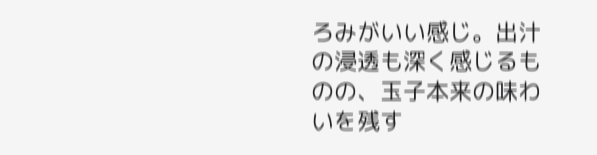ろみがいい感じ。出汁の浸透も深く感じるものの、玉子本来の味わいを残す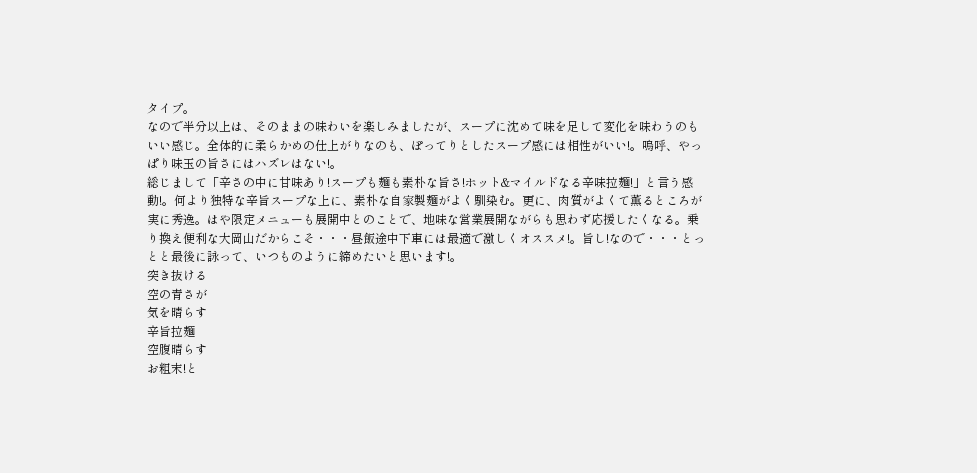タイプ。
なので半分以上は、そのままの味わいを楽しみましたが、スープに沈めて味を足して変化を味わうのもいい感じ。全体的に柔らかめの仕上がりなのも、ぽってりとしたスープ感には相性がいい!。嗚呼、やっぱり味玉の旨さにはハズレはない!。
総じまして「辛さの中に甘味あり!スープも麺も素朴な旨さ!ホット&マイルドなる辛味拉麺!」と言う感動!。何より独特な辛旨スープな上に、素朴な自家製麺がよく馴染む。更に、肉質がよくて薫るところが実に秀逸。はや限定メニューも展開中とのことで、地味な営業展開ながらも思わず応援したくなる。乗り換え便利な大岡山だからこそ・・・昼飯途中下車には最適で激しくオススメ!。旨し!なので・・・とっとと最後に詠って、いつものように締めたいと思います!。
突き抜ける
空の青さが
気を晴らす
辛旨拉麺
空腹晴らす
お粗末!と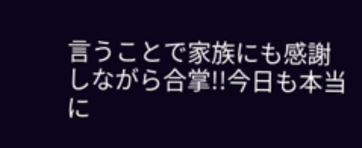言うことで家族にも感謝しながら合掌!!今日も本当に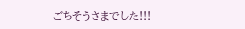ごちそうさまでした!!!